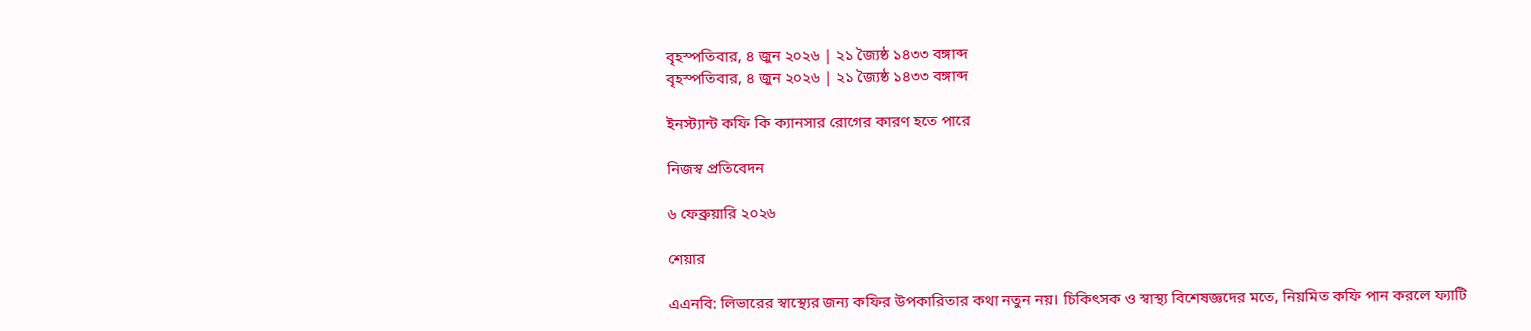বৃহস্পতিবার, ৪ জুন ২০২৬ | ২১ জ্যৈষ্ঠ ১৪৩৩ বঙ্গাব্দ
বৃহস্পতিবার, ৪ জুন ২০২৬ | ২১ জ্যৈষ্ঠ ১৪৩৩ বঙ্গাব্দ

ইনস্ট্যান্ট কফি কি ক্যানসার রোগের কারণ হতে পারে

নিজস্ব প্রতিবেদন

৬ ফেব্রুয়ারি ২০২৬

শেয়ার

এএনবি: লিভারের স্বাস্থ্যের জন্য কফির উপকারিতার কথা নতুন নয়। চিকিৎসক ও স্বাস্থ্য বিশেষজ্ঞদের মতে, নিয়মিত কফি পান করলে ফ্যাটি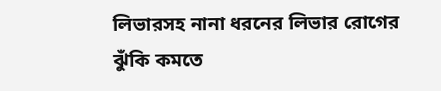লিভারসহ নানা ধরনের লিভার রোগের ঝুঁকি কমতে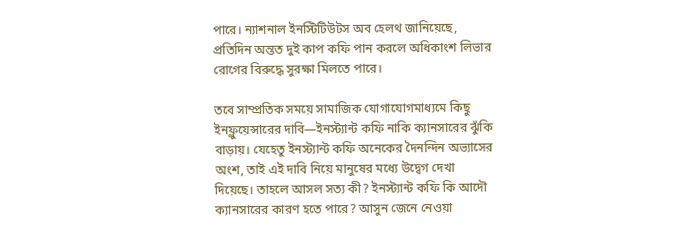পারে। ন্যাশনাল ইনস্টিটিউটস অব হেলথ জানিয়েছে, প্রতিদিন অন্তত দুই কাপ কফি পান করলে অধিকাংশ লিভার রোগের বিরুদ্ধে সুরক্ষা মিলতে পারে।

তবে সাম্প্রতিক সময়ে সামাজিক যোগাযোগমাধ্যমে কিছু ইনফ্লুয়েন্সারের দাবি—ইনস্ট্যান্ট কফি নাকি ক্যানসারের ঝুঁকি বাড়ায়। যেহেতু ইনস্ট্যান্ট কফি অনেকের দৈনন্দিন অভ্যাসের অংশ, তাই এই দাবি নিয়ে মানুষের মধ্যে উদ্বেগ দেখা দিয়েছে। তাহলে আসল সত্য কী? ইনস্ট্যান্ট কফি কি আদৌ ক্যানসারের কারণ হতে পারে? আসুন জেনে নেওয়া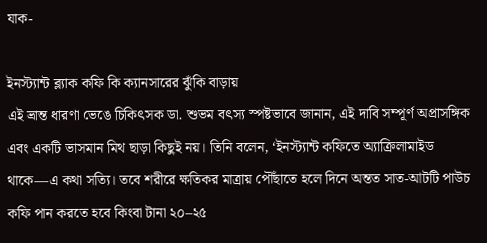যাক-

ইনস্ট্যান্ট ব্ল্যাক কফি কি ক্যানসারের ঝুঁকি বাড়ায়
এই ভ্রান্ত ধারণা ভেঙে চিকিৎসক ডা. শুভম বৎস্য স্পষ্টভাবে জানান, এই দাবি সম্পূর্ণ অপ্রাসঙ্গিক এবং একটি ভাসমান মিথ ছাড়া কিছুই নয়। তিনি বলেন, ‘ইনস্ট্যান্ট কফিতে অ্যাক্রিলামাইড থাকে—এ কথা সত্যি। তবে শরীরে ক্ষতিকর মাত্রায় পৌঁছাতে হলে দিনে অন্তত সাত-আটটি পাউচ কফি পান করতে হবে কিংবা টানা ২০–২৫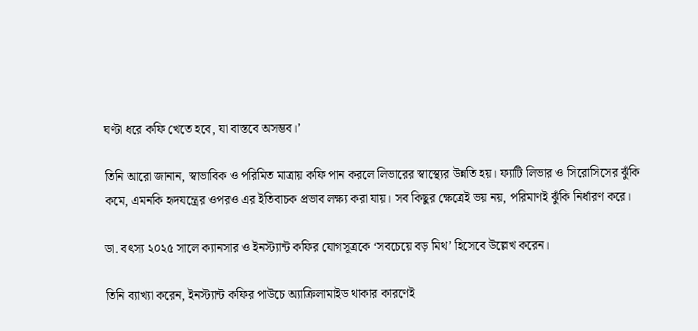ঘণ্টা ধরে কফি খেতে হবে, যা বাস্তবে অসম্ভব।’

তিনি আরো জানান, স্বাভাবিক ও পরিমিত মাত্রায় কফি পান করলে লিভারের স্বাস্থ্যের উন্নতি হয়। ফ্যাটি লিভার ও সিরোসিসের ঝুঁকি কমে, এমনকি হৃদযন্ত্রের ওপরও এর ইতিবাচক প্রভাব লক্ষ্য করা যায়। সব কিছুর ক্ষেত্রেই ভয় নয়, পরিমাণই ঝুঁকি নির্ধারণ করে।

ডা. বৎস্য ২০২৫ সালে ক্যানসার ও ইনস্ট্যান্ট কফির যোগসূত্রকে ‘সবচেয়ে বড় মিথ’ হিসেবে উল্লেখ করেন।

তিনি ব্যাখ্যা করেন, ইনস্ট্যান্ট কফির পাউচে অ্যাক্রিলামাইড থাকার কারণেই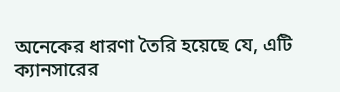অনেকের ধারণা তৈরি হয়েছে যে, এটি ক্যানসারের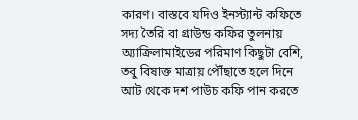কারণ। বাস্তবে যদিও ইনস্ট্যান্ট কফিতে সদ্য তৈরি বা গ্রাউন্ড কফির তুলনায় অ্যাক্রিলামাইডের পরিমাণ কিছুটা বেশি, তবু বিষাক্ত মাত্রায় পৌঁছাতে হলে দিনে আট থেকে দশ পাউচ কফি পান করতে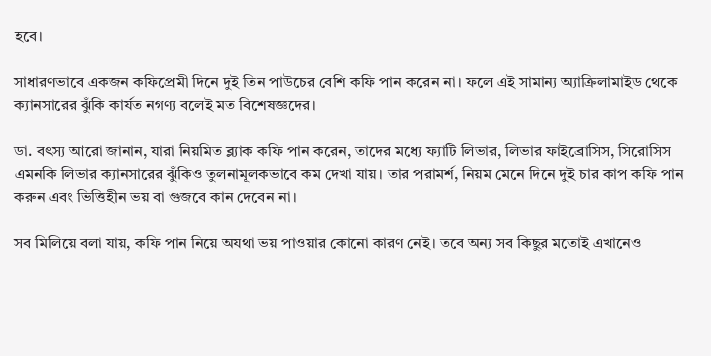হবে।

সাধারণভাবে একজন কফিপ্রেমী দিনে দুই তিন পাউচের বেশি কফি পান করেন না। ফলে এই সামান্য অ্যাক্রিলামাইড থেকে ক্যানসারের ঝুঁকি কার্যত নগণ্য বলেই মত বিশেষজ্ঞদের।

ডা. বৎস্য আরো জানান, যারা নিয়মিত ব্ল্যাক কফি পান করেন, তাদের মধ্যে ফ্যাটি লিভার, লিভার ফাইব্রোসিস, সিরোসিস এমনকি লিভার ক্যানসারের ঝুঁকিও তুলনামূলকভাবে কম দেখা যায়। তার পরামর্শ, নিয়ম মেনে দিনে দুই চার কাপ কফি পান করুন এবং ভিত্তিহীন ভয় বা গুজবে কান দেবেন না।

সব মিলিয়ে বলা যায়, কফি পান নিয়ে অযথা ভয় পাওয়ার কোনো কারণ নেই। তবে অন্য সব কিছুর মতোই এখানেও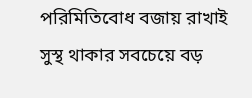পরিমিতিবোধ বজায় রাখাই সুস্থ থাকার সবচেয়ে বড়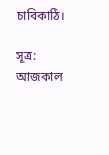চাবিকাঠি।

সূত্র: আজকাল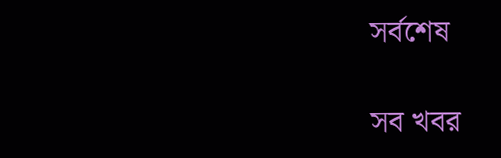সর্বশেষ

সব খবর